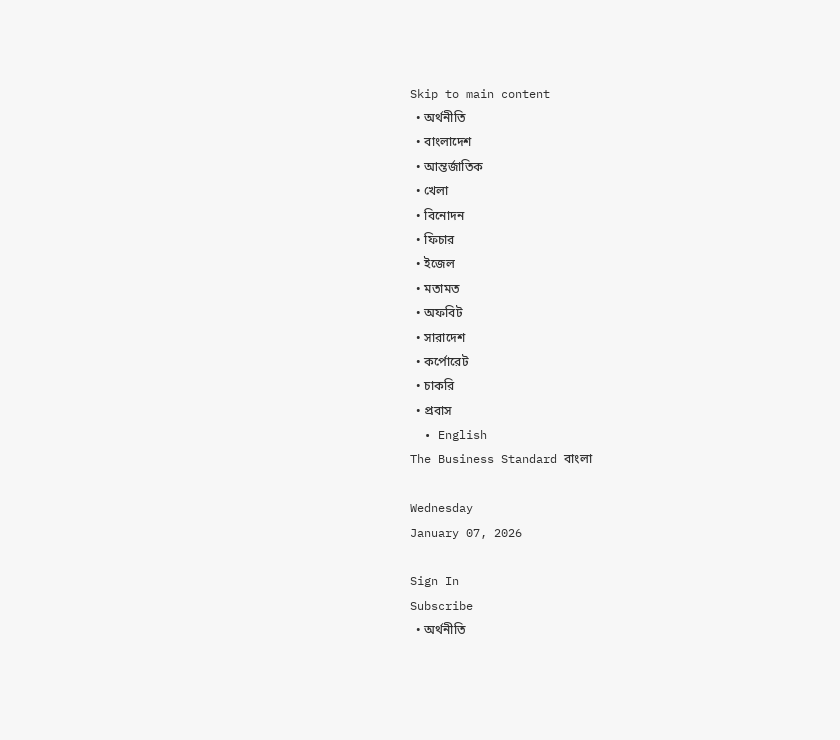Skip to main content
  • অর্থনীতি
  • বাংলাদেশ
  • আন্তর্জাতিক
  • খেলা
  • বিনোদন
  • ফিচার
  • ইজেল
  • মতামত
  • অফবিট
  • সারাদেশ
  • কর্পোরেট
  • চাকরি
  • প্রবাস
  • English
The Business Standard বাংলা

Wednesday
January 07, 2026

Sign In
Subscribe
  • অর্থনীতি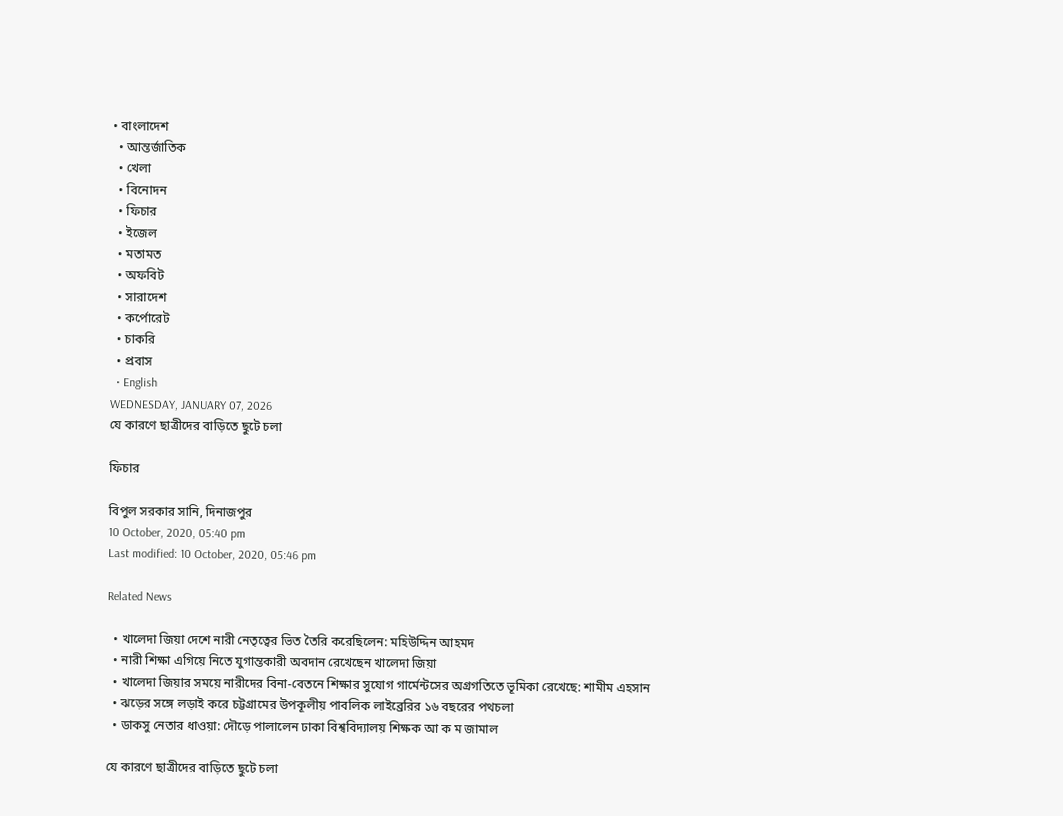• বাংলাদেশ
  • আন্তর্জাতিক
  • খেলা
  • বিনোদন
  • ফিচার
  • ইজেল
  • মতামত
  • অফবিট
  • সারাদেশ
  • কর্পোরেট
  • চাকরি
  • প্রবাস
  • English
WEDNESDAY, JANUARY 07, 2026
যে কারণে ছাত্রীদের বাড়িতে ছুটে চলা

ফিচার

বিপুল সরকার সানি, দিনাজপুর
10 October, 2020, 05:40 pm
Last modified: 10 October, 2020, 05:46 pm

Related News

  • খালেদা জিয়া দেশে নারী নেতৃত্বের ভিত তৈরি করেছিলেন: মহিউদ্দিন আহমদ
  • নারী শিক্ষা এগিয়ে নিতে যুগান্তকারী অবদান রেখেছেন খালেদা জিয়া
  • খালেদা জিয়ার সময়ে নারীদের বিনা-বেতনে শিক্ষার সুযোগ গার্মেন্টসের অগ্রগতিতে ভূমিকা রেখেছে: শামীম এহসান
  • ঝড়ের সঙ্গে লড়াই করে চট্টগ্রামের উপকূলীয় পাবলিক লাইব্রেরির ১৬ বছরের পথচলা
  • ডাকসু নেতার ধাওয়া: দৌড়ে পালালেন ঢাকা বিশ্ববিদ্যালয় শিক্ষক আ ক ম জামাল

যে কারণে ছাত্রীদের বাড়িতে ছুটে চলা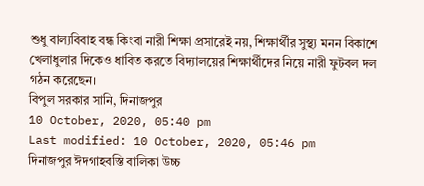শুধু বাল্যবিবাহ বন্ধ কিংবা নারী শিক্ষা প্রসারেই নয়, শিক্ষার্থীর সুস্থ্য মনন বিকাশে খেলাধুলার দিকেও ধাবিত করতে বিদ্যালয়ের শিক্ষার্থীদের নিয়ে নারী ফুটবল দল গঠন করেছেন।
বিপুল সরকার সানি, দিনাজপুর
10 October, 2020, 05:40 pm
Last modified: 10 October, 2020, 05:46 pm
দিনাজপুর ঈদগাহবস্তি বালিকা উচ্চ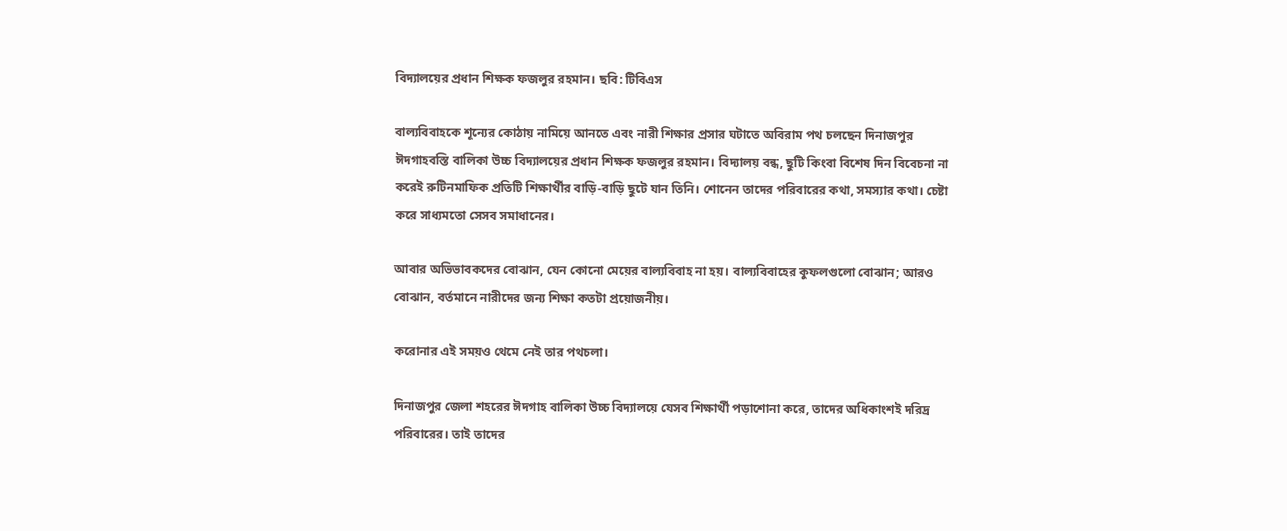বিদ্যালয়ের প্রধান শিক্ষক ফজলুর রহমান। ছবি: টিবিএস

বাল্যবিবাহকে শূন্যের কোঠায় নামিয়ে আনতে এবং নারী শিক্ষার প্রসার ঘটাতে অবিরাম পথ চলছেন দিনাজপুর ঈদগাহবস্তি বালিকা উচ্চ বিদ্যালয়ের প্রধান শিক্ষক ফজলুর রহমান। বিদ্যালয় বন্ধ, ছুটি কিংবা বিশেষ দিন বিবেচনা না করেই রুটিনমাফিক প্রতিটি শিক্ষার্থীর বাড়ি-বাড়ি ছুটে যান তিনি। শোনেন তাদের পরিবারের কথা, সমস্যার কথা। চেষ্টা করে সাধ্যমতো সেসব সমাধানের।

আবার অভিভাবকদের বোঝান, যেন কোনো মেয়ের বাল্যবিবাহ না হয়। বাল্যবিবাহের কুফলগুলো বোঝান; আরও বোঝান, বর্তমানে নারীদের জন্য শিক্ষা কতটা প্রয়োজনীয়।

করোনার এই সময়ও থেমে নেই তার পথচলা।

দিনাজপুর জেলা শহরের ঈদগাহ বালিকা উচ্চ বিদ্যালয়ে যেসব শিক্ষার্থী পড়াশোনা করে, তাদের অধিকাংশই দরিদ্র পরিবারের। তাই তাদের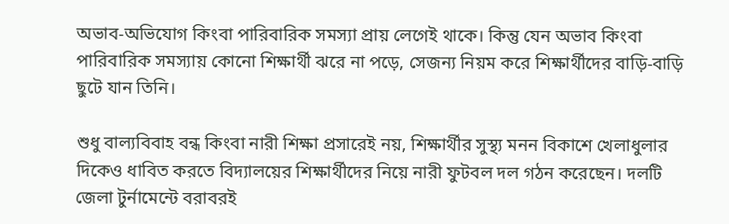অভাব-অভিযোগ কিংবা পারিবারিক সমস্যা প্রায় লেগেই থাকে। কিন্তু যেন অভাব কিংবা পারিবারিক সমস্যায় কোনো শিক্ষার্থী ঝরে না পড়ে, সেজন্য নিয়ম করে শিক্ষার্থীদের বাড়ি-বাড়ি ছুটে যান তিনি।

শুধু বাল্যবিবাহ বন্ধ কিংবা নারী শিক্ষা প্রসারেই নয়, শিক্ষার্থীর সুস্থ্য মনন বিকাশে খেলাধুলার দিকেও ধাবিত করতে বিদ্যালয়ের শিক্ষার্থীদের নিয়ে নারী ফুটবল দল গঠন করেছেন। দলটি জেলা টুর্নামেন্টে বরাবরই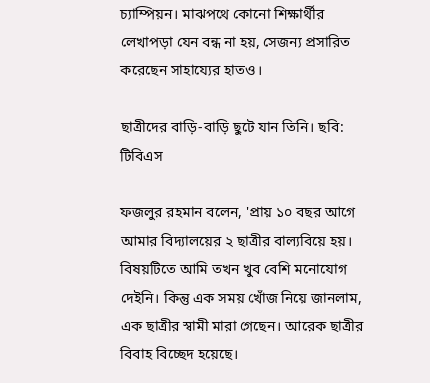চ্যাম্পিয়ন। মাঝপথে কোনো শিক্ষার্থীর লেখাপড়া যেন বন্ধ না হয়, সেজন্য প্রসারিত করেছেন সাহায্যের হাতও।

ছাত্রীদের বাড়ি-বাড়ি ছুটে যান তিনি। ছবি: টিবিএস

ফজলুর রহমান বলেন, 'প্রায় ১০ বছর আগে আমার বিদ্যালয়ের ২ ছাত্রীর বাল্যবিয়ে হয়। বিষয়টিতে আমি তখন খুব বেশি মনোযোগ দেইনি। কিন্তু এক সময় খোঁজ নিয়ে জানলাম, এক ছাত্রীর স্বামী মারা গেছেন। আরেক ছাত্রীর বিবাহ বিচ্ছেদ হয়েছে।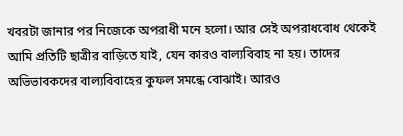খবরটা জানার পর নিজেকে অপরাধী মনে হলো। আর সেই অপরাধবোধ থেকেই আমি প্রতিটি ছাত্রীর বাড়িতে যাই, যেন কারও বাল্যবিবাহ না হয়। তাদের অভিভাবকদের বাল্যবিবাহের কুফল সমন্ধে বোঝাই। আরও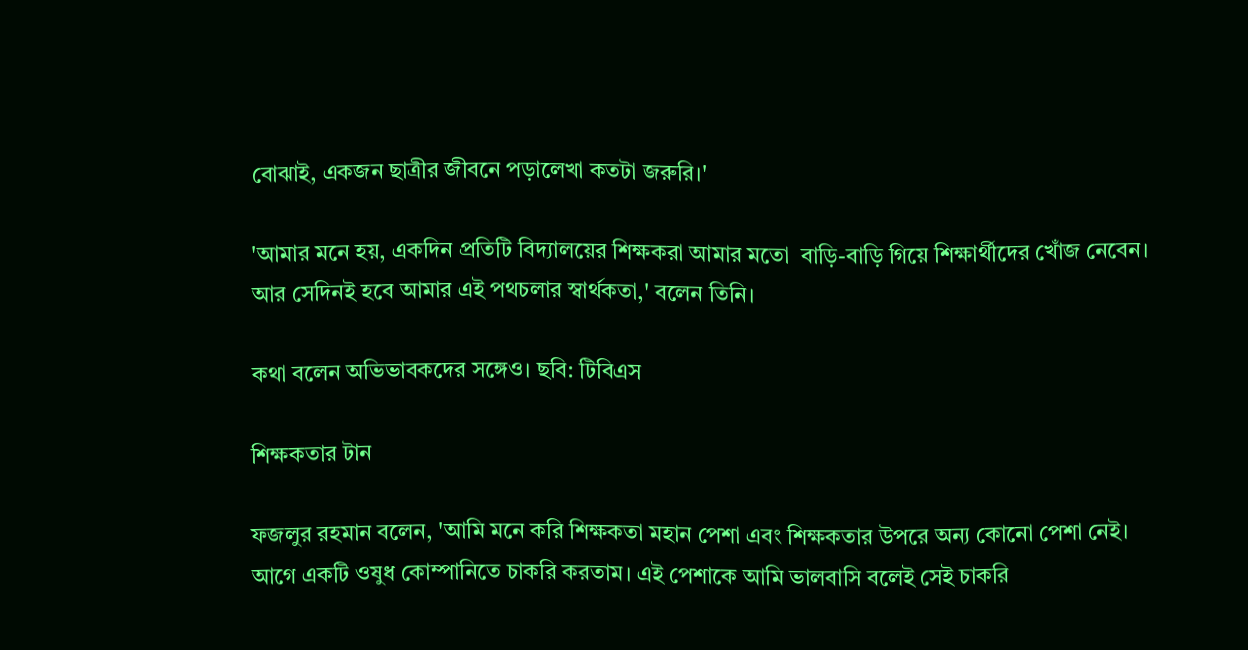বোঝাই, একজন ছাত্রীর জীবনে পড়ালেখা কতটা জরুরি।'

'আমার মনে হয়, একদিন প্রতিটি বিদ্যালয়ের শিক্ষকরা আমার মতো  বাড়ি-বাড়ি গিয়ে শিক্ষার্থীদের খোঁজ নেবেন। আর সেদিনই হবে আমার এই পথচলার স্বার্থকতা,' বলেন তিনি।

কথা বলেন অভিভাবকদের সঙ্গেও। ছবি: টিবিএস

শিক্ষকতার টান

ফজলুর রহমান বলেন, 'আমি মনে করি শিক্ষকতা মহান পেশা এবং শিক্ষকতার উপরে অন্য কোনো পেশা নেই। আগে একটি ওষুধ কোম্পানিতে চাকরি করতাম। এই পেশাকে আমি ভালবাসি বলেই সেই চাকরি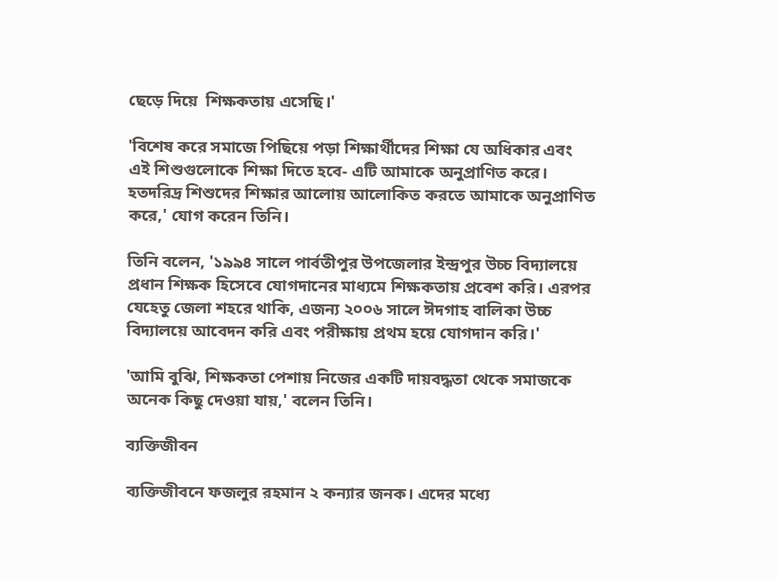ছেড়ে দিয়ে  শিক্ষকতায় এসেছি।'

'বিশেষ করে সমাজে পিছিয়ে পড়া শিক্ষার্থীদের শিক্ষা যে অধিকার এবং এই শিশুগুলোকে শিক্ষা দিতে হবে- এটি আমাকে অনুপ্রাণিত করে। হতদরিদ্র শিশুদের শিক্ষার আলোয় আলোকিত করতে আমাকে অনুপ্রাণিত করে,' যোগ করেন তিনি।

তিনি বলেন, '১৯৯৪ সালে পার্বতীপুর উপজেলার ইন্দ্রপুর উচ্চ বিদ্যালয়ে প্রধান শিক্ষক হিসেবে যোগদানের মাধ্যমে শিক্ষকতায় প্রবেশ করি। এরপর যেহেতু জেলা শহরে থাকি, এজন্য ২০০৬ সালে ঈদগাহ বালিকা উচ্চ বিদ্যালয়ে আবেদন করি এবং পরীক্ষায় প্রথম হয়ে যোগদান করি।'

'আমি বুঝি, শিক্ষকতা পেশায় নিজের একটি দায়বদ্ধতা থেকে সমাজকে অনেক কিছু দেওয়া যায়,' বলেন তিনি।

ব্যক্তিজীবন

ব্যক্তিজীবনে ফজলুর রহমান ২ কন্যার জনক। এদের মধ্যে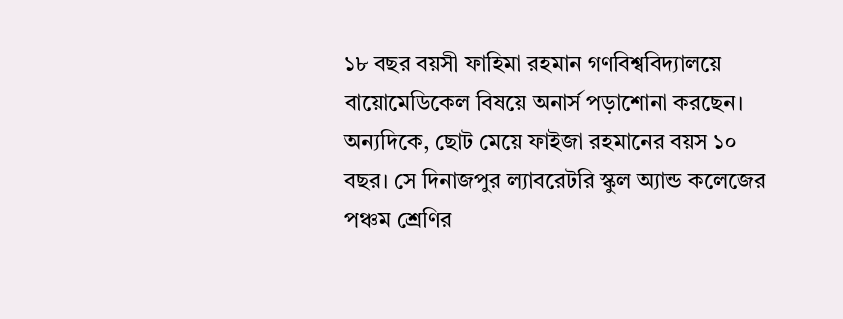১৮ বছর বয়সী ফাহিমা রহমান গণবিশ্ববিদ্যালয়ে বায়োমেডিকেল বিষয়ে অনার্স পড়াশোনা করছেন। অন্যদিকে, ছোট মেয়ে ফাইজা রহমানের বয়স ১০ বছর। সে দিনাজপুর ল্যাবরেটরি স্কুল অ্যান্ড কলেজের পঞ্চম শ্রেণির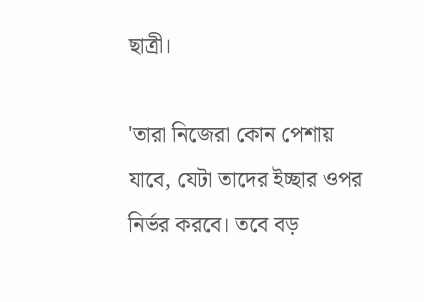ছাত্রী।

'তারা নিজেরা কোন পেশায় যাবে, যেটা তাদের ইচ্ছার ওপর নির্ভর করবে। তবে বড়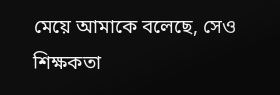মেয়ে আমাকে বলেছে, সেও শিক্ষকতা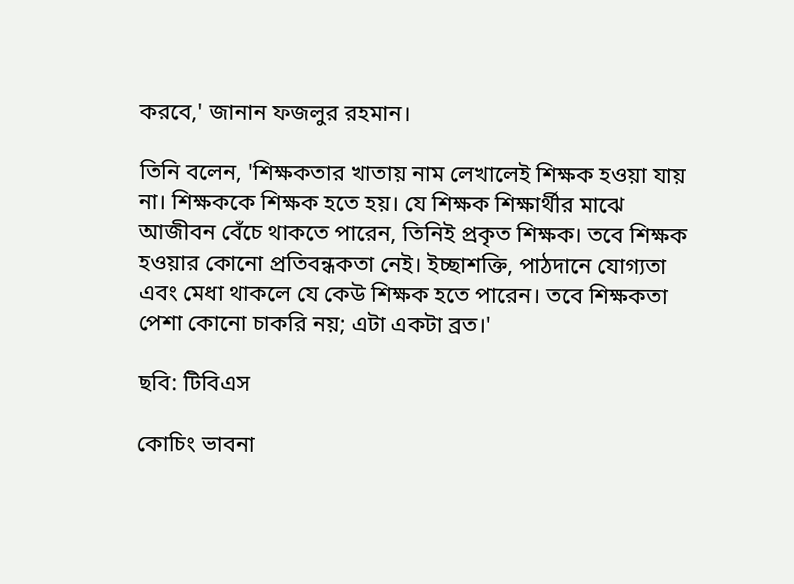করবে,' জানান ফজলুর রহমান।

তিনি বলেন, 'শিক্ষকতার খাতায় নাম লেখালেই শিক্ষক হওয়া যায় না। শিক্ষককে শিক্ষক হতে হয়। যে শিক্ষক শিক্ষার্থীর মাঝে আজীবন বেঁচে থাকতে পারেন, তিনিই প্রকৃত শিক্ষক। তবে শিক্ষক হওয়ার কোনো প্রতিবন্ধকতা নেই। ইচ্ছাশক্তি, পাঠদানে যোগ্যতা এবং মেধা থাকলে যে কেউ শিক্ষক হতে পারেন। তবে শিক্ষকতা পেশা কোনো চাকরি নয়; এটা একটা ব্রত।'

ছবি: টিবিএস

কোচিং ভাবনা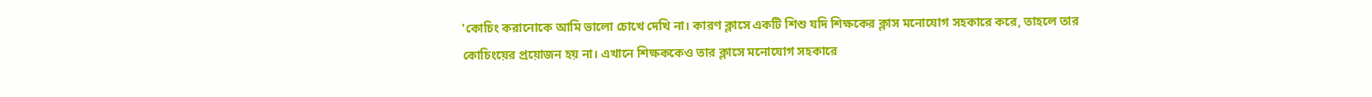'কোচিং করানোকে আমি ভালো চোখে দেখি না। কারণ ক্লাসে একটি শিশু যদি শিক্ষকের ক্লাস মনোযোগ সহকারে করে, তাহলে তার কোচিংয়ের প্রয়োজন হয় না। এখানে শিক্ষককেও তার ক্লাসে মনোযোগ সহকারে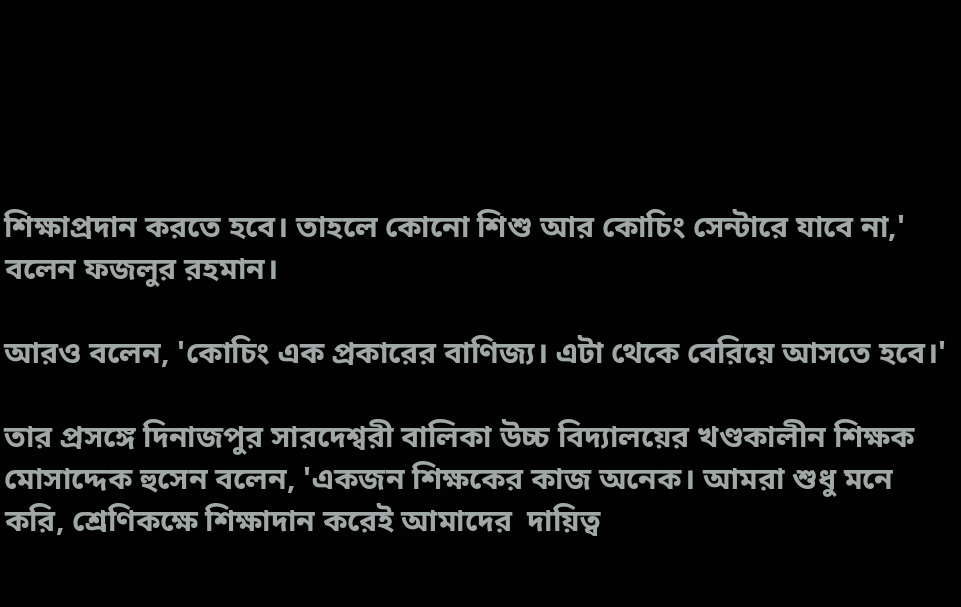শিক্ষাপ্রদান করতে হবে। তাহলে কোনো শিশু আর কোচিং সেন্টারে যাবে না,' বলেন ফজলুর রহমান।

আরও বলেন, 'কোচিং এক প্রকারের বাণিজ্য। এটা থেকে বেরিয়ে আসতে হবে।'

তার প্রসঙ্গে দিনাজপুর সারদেশ্বরী বালিকা উচ্চ বিদ্যালয়ের খণ্ডকালীন শিক্ষক মোসাদ্দেক হুসেন বলেন, 'একজন শিক্ষকের কাজ অনেক। আমরা শুধু মনে করি, শ্রেণিকক্ষে শিক্ষাদান করেই আমাদের  দায়িত্ব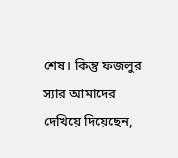শেষ। কিন্তু ফজলুর স্যার আমাদের দেখিয়ে দিয়েছেন,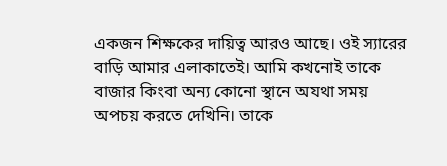একজন শিক্ষকের দায়িত্ব আরও আছে। ওই স্যারের বাড়ি আমার এলাকাতেই। আমি কখনোই তাকে বাজার কিংবা অন্য কোনো স্থানে অযথা সময় অপচয় করতে দেখিনি। তাকে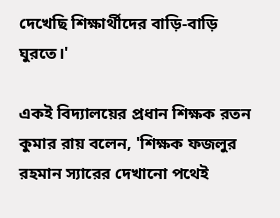দেখেছি শিক্ষার্থীদের বাড়ি-বাড়ি ঘুরতে।'

একই বিদ্যালয়ের প্রধান শিক্ষক রতন কুমার রায় বলেন, 'শিক্ষক ফজলুর রহমান স্যারের দেখানো পথেই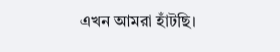এখন আমরা হাঁটছি।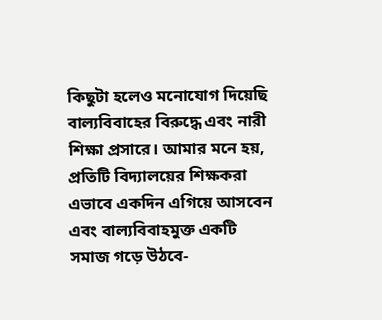কিছুটা হলেও মনোযোগ দিয়েছি বাল্যবিবাহের বিরুদ্ধে এবং নারী শিক্ষা প্রসারে। আমার মনে হয়, প্রতিটি বিদ্যালয়ের শিক্ষকরা এভাবে একদিন এগিয়ে আসবেন এবং বাল্যবিবাহমুক্ত একটি সমাজ গড়ে উঠবে-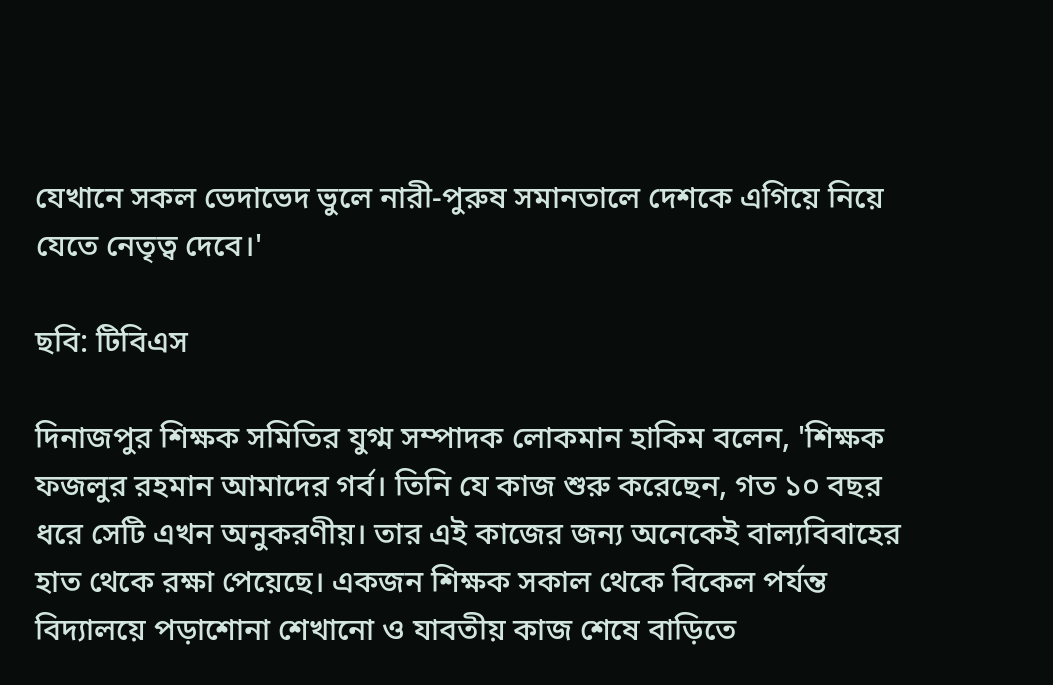যেখানে সকল ভেদাভেদ ভুলে নারী-পুরুষ সমানতালে দেশকে এগিয়ে নিয়ে যেতে নেতৃত্ব দেবে।'

ছবি: টিবিএস

দিনাজপুর শিক্ষক সমিতির যুগ্ম সম্পাদক লোকমান হাকিম বলেন, 'শিক্ষক ফজলুর রহমান আমাদের গর্ব। তিনি যে কাজ শুরু করেছেন, গত ১০ বছর ধরে সেটি এখন অনুকরণীয়। তার এই কাজের জন্য অনেকেই বাল্যবিবাহের হাত থেকে রক্ষা পেয়েছে। একজন শিক্ষক সকাল থেকে বিকেল পর্যন্ত বিদ্যালয়ে পড়াশোনা শেখানো ও যাবতীয় কাজ শেষে বাড়িতে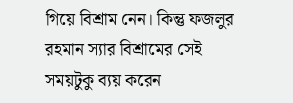গিয়ে বিশ্রাম নেন। কিন্তু ফজলুর রহমান স্যার বিশ্রামের সেই সময়টুকু ব্যয় করেন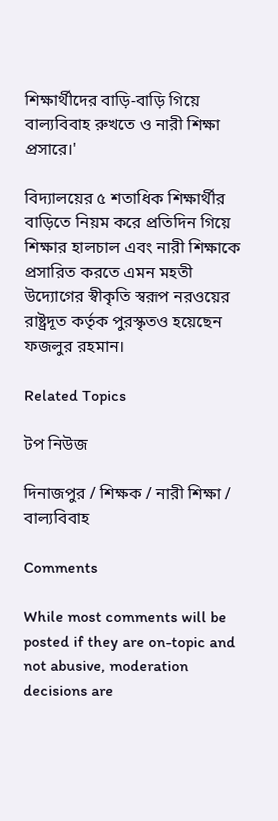শিক্ষার্থীদের বাড়ি-বাড়ি গিয়ে বাল্যবিবাহ রুখতে ও নারী শিক্ষা প্রসারে।'

বিদ্যালয়ের ৫ শতাধিক শিক্ষার্থীর বাড়িতে নিয়ম করে প্রতিদিন গিয়ে শিক্ষার হালচাল এবং নারী শিক্ষাকে প্রসারিত করতে এমন মহতী উদ্যোগের স্বীকৃতি স্বরূপ নরওয়ের রাষ্ট্রদূত কর্তৃক পুরস্কৃতও হয়েছেন ফজলুর রহমান।

Related Topics

টপ নিউজ

দিনাজপুর / শিক্ষক / নারী শিক্ষা / বাল্যবিবাহ

Comments

While most comments will be posted if they are on-topic and not abusive, moderation decisions are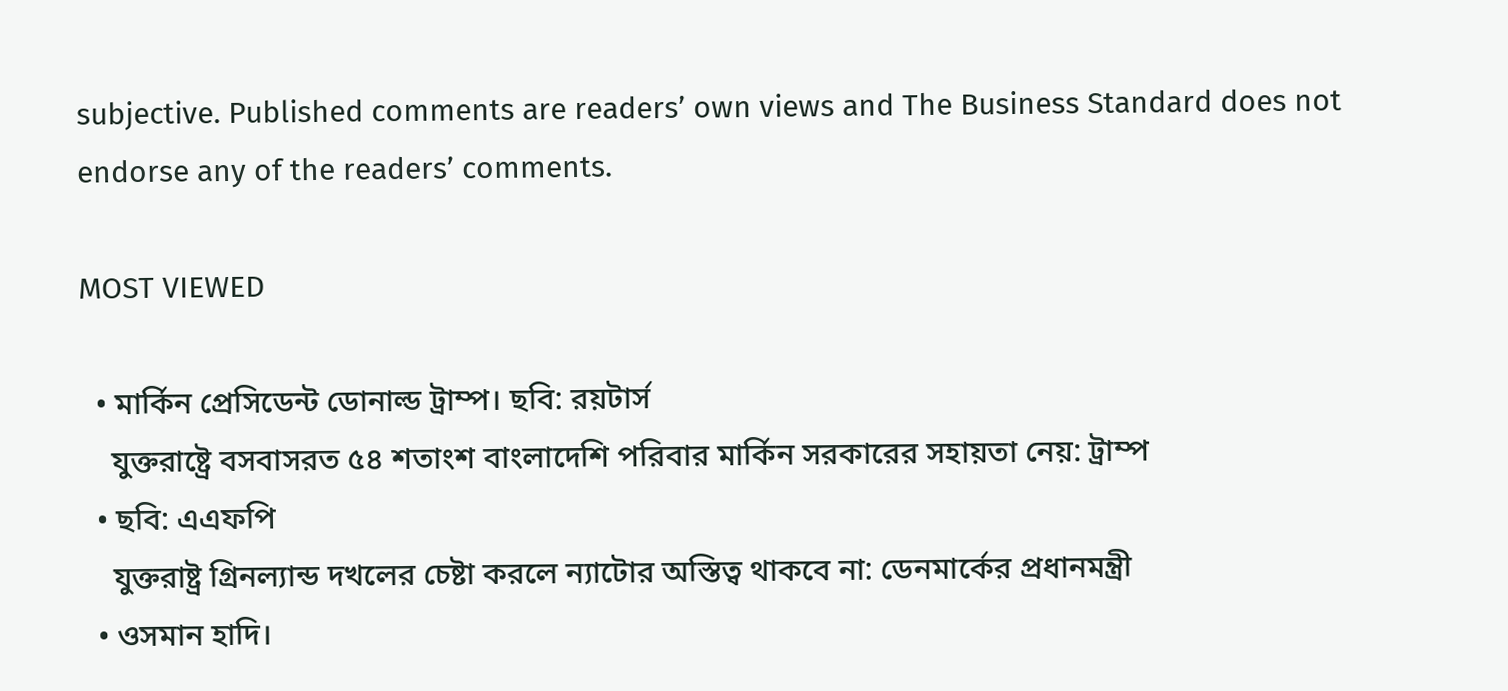subjective. Published comments are readers’ own views and The Business Standard does not endorse any of the readers’ comments.

MOST VIEWED

  • মার্কিন প্রেসিডেন্ট ডোনাল্ড ট্রাম্প। ছবি: রয়টার্স
    যুক্তরাষ্ট্রে বসবাসরত ৫৪ শতাংশ বাংলাদেশি পরিবার মার্কিন সরকারের সহায়তা নেয়: ট্রাম্প
  • ছবি: এএফপি
    যুক্তরাষ্ট্র গ্রিনল্যান্ড দখলের চেষ্টা করলে ন্যাটোর অস্তিত্ব থাকবে না: ডেনমার্কের প্রধানমন্ত্রী
  • ওসমান হাদি।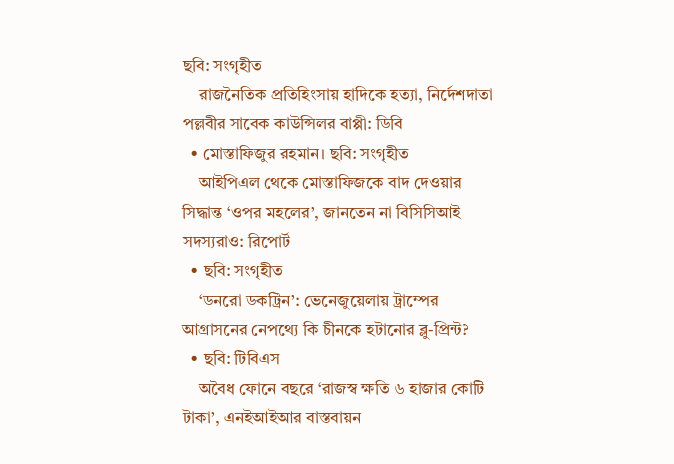ছবি: সংগৃহীত
    রাজনৈতিক প্রতিহিংসায় হাদিকে হত্যা, নির্দেশদাতা পল্লবীর সাবেক কাউন্সিলর বাপ্পী: ডিবি
  • মোস্তাফিজুর রহমান। ছবি: সংগৃহীত
    আইপিএল থেকে মোস্তাফিজকে বাদ দেওয়ার সিদ্ধান্ত ‘ওপর মহলের’, জানতেন না বিসিসিআই সদস্যরাও: রিপোর্ট
  • ছবি: সংগৃহীত
    ‘ডনরো ডকট্রিন’: ভেনেজুয়েলায় ট্রাম্পের আগ্রাসনের নেপথ্যে কি চীনকে হটানোর ব্লু-প্রিন্ট?
  • ছবি: টিবিএস
    অবৈধ ফোনে বছরে ‘রাজস্ব ক্ষতি ৬ হাজার কোটি টাকা’, এনইআইআর বাস্তবায়ন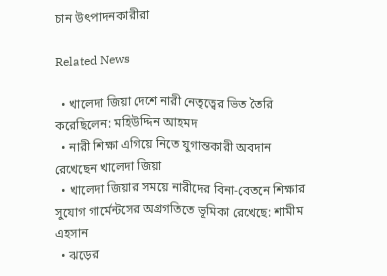চান উৎপাদনকারীরা

Related News

  • খালেদা জিয়া দেশে নারী নেতৃত্বের ভিত তৈরি করেছিলেন: মহিউদ্দিন আহমদ
  • নারী শিক্ষা এগিয়ে নিতে যুগান্তকারী অবদান রেখেছেন খালেদা জিয়া
  • খালেদা জিয়ার সময়ে নারীদের বিনা-বেতনে শিক্ষার সুযোগ গার্মেন্টসের অগ্রগতিতে ভূমিকা রেখেছে: শামীম এহসান
  • ঝড়ের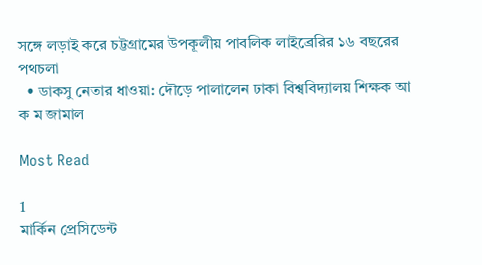সঙ্গে লড়াই করে চট্টগ্রামের উপকূলীয় পাবলিক লাইব্রেরির ১৬ বছরের পথচলা
  • ডাকসু নেতার ধাওয়া: দৌড়ে পালালেন ঢাকা বিশ্ববিদ্যালয় শিক্ষক আ ক ম জামাল

Most Read

1
মার্কিন প্রেসিডেন্ট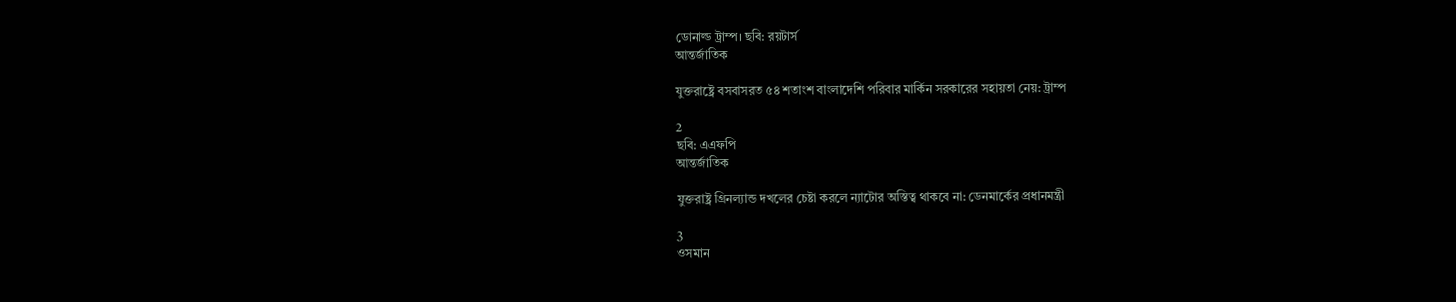ডোনাল্ড ট্রাম্প। ছবি: রয়টার্স
আন্তর্জাতিক

যুক্তরাষ্ট্রে বসবাসরত ৫৪ শতাংশ বাংলাদেশি পরিবার মার্কিন সরকারের সহায়তা নেয়: ট্রাম্প

2
ছবি: এএফপি
আন্তর্জাতিক

যুক্তরাষ্ট্র গ্রিনল্যান্ড দখলের চেষ্টা করলে ন্যাটোর অস্তিত্ব থাকবে না: ডেনমার্কের প্রধানমন্ত্রী

3
ওসমান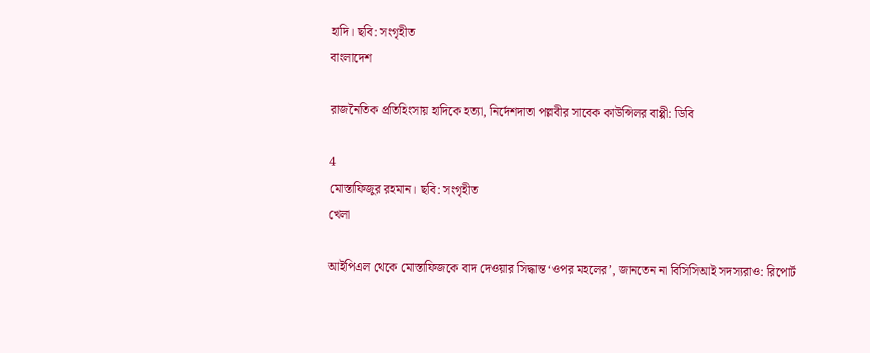হাদি। ছবি: সংগৃহীত
বাংলাদেশ

রাজনৈতিক প্রতিহিংসায় হাদিকে হত্যা, নির্দেশদাতা পল্লবীর সাবেক কাউন্সিলর বাপ্পী: ডিবি

4
মোস্তাফিজুর রহমান। ছবি: সংগৃহীত
খেলা

আইপিএল থেকে মোস্তাফিজকে বাদ দেওয়ার সিদ্ধান্ত ‘ওপর মহলের’, জানতেন না বিসিসিআই সদস্যরাও: রিপোর্ট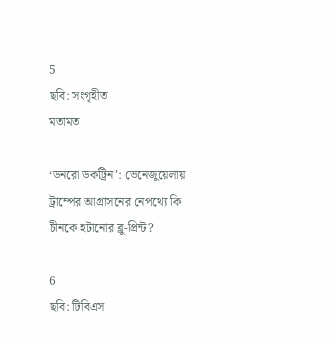5
ছবি: সংগৃহীত
মতামত

‘ডনরো ডকট্রিন’: ভেনেজুয়েলায় ট্রাম্পের আগ্রাসনের নেপথ্যে কি চীনকে হটানোর ব্লু-প্রিন্ট?

6
ছবি: টিবিএস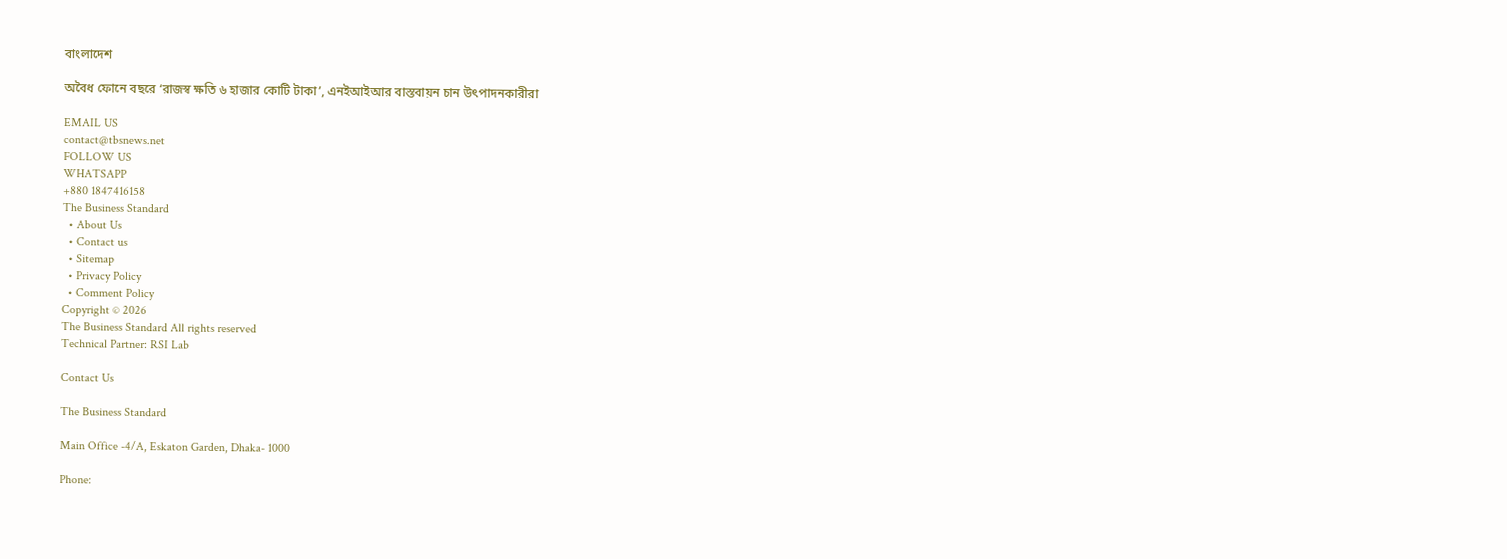বাংলাদেশ

অবৈধ ফোনে বছরে ‘রাজস্ব ক্ষতি ৬ হাজার কোটি টাকা’, এনইআইআর বাস্তবায়ন চান উৎপাদনকারীরা

EMAIL US
contact@tbsnews.net
FOLLOW US
WHATSAPP
+880 1847416158
The Business Standard
  • About Us
  • Contact us
  • Sitemap
  • Privacy Policy
  • Comment Policy
Copyright © 2026
The Business Standard All rights reserved
Technical Partner: RSI Lab

Contact Us

The Business Standard

Main Office -4/A, Eskaton Garden, Dhaka- 1000

Phone: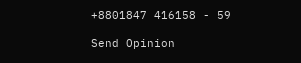+8801847 416158 - 59

Send Opinion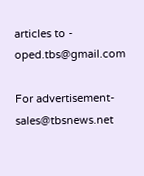articles to - oped.tbs@gmail.com

For advertisement- sales@tbsnews.net